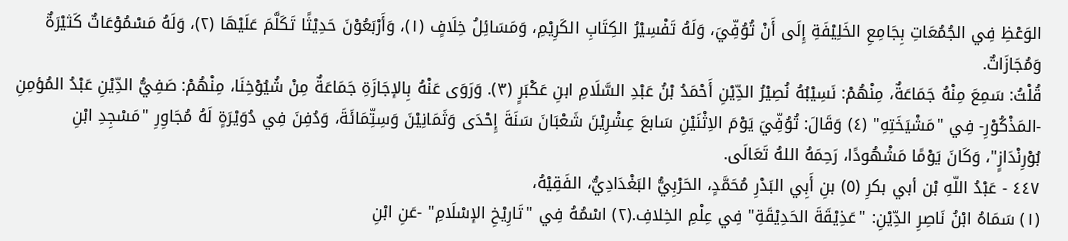الوَعْظِ فِي الجُمُعَاتِ بِجَامِعِ الخَلِيْفَةِ إِلَى أَنْ تُوُفِّيَ، وَلَهُ تَفْسِيْرُ الكِتَابِ الكَرِيْمِ، وَمَسَائِلُ خِلَافٍ (١)، وَأَرْبَعُوْنَ حَدِيْثًا تَكَلَّمَ عَلَيْهَا (٢)، وَلَهُ مَسْمُوْعَاتٌ كَثيْرَةٌ وَمُجَازَاتٌ.
قُلْتُ: سَمِعَ مِنْهُ جَمَاعَةٌ، مِنْهُمْ: نَسِيْبُهُ نُصِيْرُ الدِّيْنِ أَحْمَدُ بْنُ عَبْدِ السَّلَامِ ابنِ عَكْبَرٍ (٣). وَرَوَى عَنْهُ بِالإجَازَةِ جَمَاعَةٌ مِنْ شُيُوْخِنَا، مِنْهُمْ: صَفِيُّ الدِّيْنِ عَبْدُ المُؤمِنِ -المَذْكُوْرِ- فِي "مَشْيَخَتِهِ" (٤) وَقَالَ: تُوُفِّيَ يَوْمَ الاِثْنَيْنِ سَابعَ عِشْرِيْنَ شَعْبَانَ سَنَةَ إِحْدَى وَثَمَانِيْنَ وَسِتِّمَائَةَ، وَدُفِنَ فِي دُوَيْرَةٍ لَهُ مُجَاوِرِ "مَسْجِدِ ابْنِ بُوْرِنْدَازٍ"، وَكَانَ يَوْمًا مَشْهُودًا، رَحِمَهُ اللهُ تَعَالَى.
٤٤٧ - عَبْدُ اللّهِ بْن أبي بكرِ (٥) بنِ أَبِي البَدْرِ مُحَمَّدٍ، الحَرْبِيُّ البَغْدَادِيُّ، الفَقِيْهُ،
(١) سَمَاهُ ابْنُ نَاصِرِ الدِّيْنِ: "عَذِيْقَةَ الحَدِيْقَةِ" فِي عِلْمِ الخِلافِ.(٢) اسْمُهُ فِي "تَارِيْخِ الإسْلَامِ" -عَنِ ابْنِ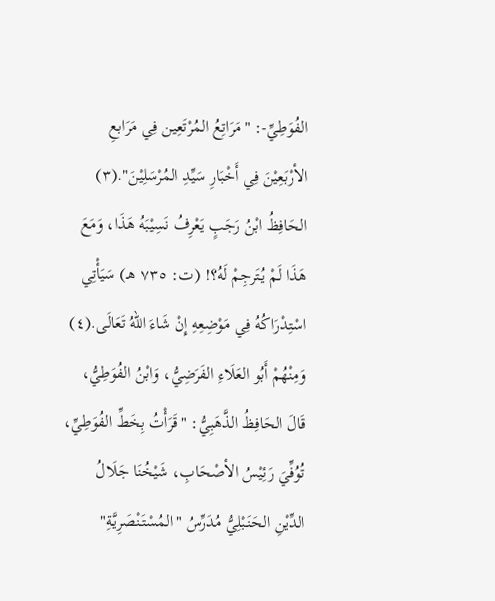الفُوَطِيِّ-: "مَرَاتِعُ المُرْتَعِين فِي مَرَابعِ الأرْبَعِيْنَ فِي أَخْبَارِ سَيِّدِ المُرْسَلِيْنَ".(٣) الحَافِظُ ابْنُ رَجَبٍ يَعْرِفُ نَسِيْبَهُ هَذَا، وَمَعَ هَذَا لَمْ يُتَرجِمْ لَهُ؟! (ت: ٧٣٥ هـ) سَيَأْتِي اسْتِدْرَاكُهُ فِي مَوْضِعِهِ إِنْ شَاءَ اللهُ تَعَالَى.(٤) وَمِنْهُمْ أَبُو العَلَاءِ الفَرَضِيُّ، وَابْنُ الفُوَطِيُّ، قَالَ الحَافِظُ الذَّهَبِيُّ: "قَرَأْتُ بِخَطِّ الفُوَطِيِّ، تُوُفِّيَ رَئِيْسُ الأصْحَابِ، شَيْخُنَا جَلَالُ الدِّيْنِ الحَنَبْلِيُّ مُدَرِّسُ "المُسْتَنْصَرِيَّةِ"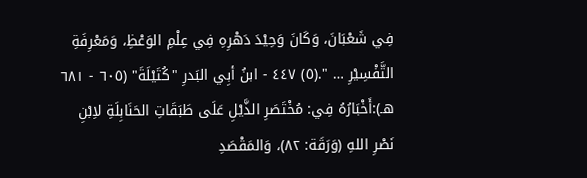فِي شَعْبَانَ، وَكَانَ وَحِيْدَ دَهْرِهِ فِي عِلْمِ الوَعْظِ، وَمَعْرِفَةِ التَّفْسِيْرِ … ".(٥) ٤٤٧ - ابنُ أبِي البَدرِ "كُتَيْلَةَ" (٦٠٥ - ٦٨١ هـ):أَخْبَارُهُ فِي: مُخْتَصَرِ الذَّيْلِ عَلَى طَبَقَاتِ الحَنَابِلَةِ لاِبْنِ نَصْرِ اللهِ (وَرَقَة: ٨٢)، وَالمَقْصَدِ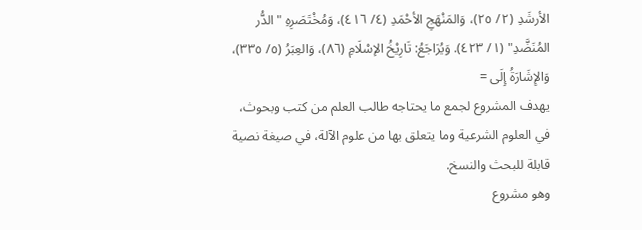الأرشَدِ (٢/ ٢٥)، وَالمَنْهَجِ الأحْمَدِ (٤/ ٤١٦)، وَمُخْتَصَرِهِ "الدُّر المُنَضَّدِ" (١/ ٤٢٣). وَيُرَاجَعُ: تَارِيْخُ الإسْلَامِ (٨٦)، وَالعِبَرُ (٥/ ٣٣٥)، وَالإِشَارَةُ إِلَى =
يهدف المشروع لجمع ما يحتاجه طالب العلم من كتب وبحوث، في العلوم الشرعية وما يتعلق بها من علوم الآلة، في صيغة نصية قابلة للبحث والنسخ.
وهو مشروع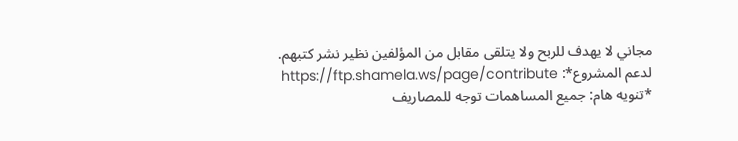مجاني لا يهدف للربح ولا يتلقى مقابل من المؤلفين نظير نشر كتبهم.
لدعم المشروع*: https://ftp.shamela.ws/page/contribute
*تنويه هام: جميع المساهمات توجه للمصاريف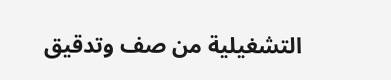التشغيلية من صف وتدقيق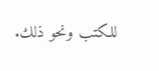للكتب ونحو ذلك.